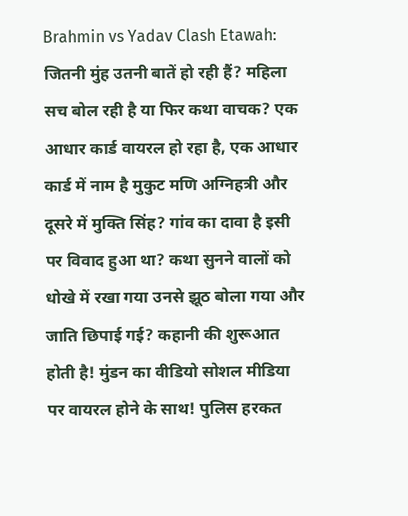Brahmin vs Yadav Clash Etawah: जितनी मुंह उतनी बातें हो रही हैं? महिला सच बोल रही है या फिर कथा वाचक? एक आधार कार्ड वायरल हो रहा है, एक आधार कार्ड में नाम है मुकुट मणि अग्निहत्री और दूसरे में मुक्ति सिंह? गांव का दावा है इसी पर विवाद हुआ था? कथा सुनने वालों को धोखे में रखा गया उनसे झूठ बोला गया और जाति छिपाई गई? कहानी की शुरूआत होती है! मुंडन का वीडियो सोशल मीडिया पर वायरल होने के साथ! पुलिस हरकत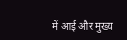में आई और मुख्य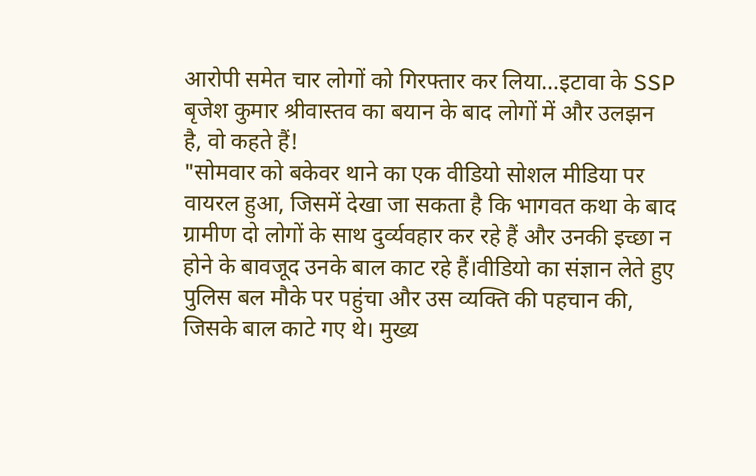आरोपी समेत चार लोगों को गिरफ्तार कर लिया…इटावा के SSP बृजेश कुमार श्रीवास्तव का बयान के बाद लोगों में और उलझन है, वो कहते हैं!
"सोमवार को बकेवर थाने का एक वीडियो सोशल मीडिया पर वायरल हुआ, जिसमें देखा जा सकता है कि भागवत कथा के बाद ग्रामीण दो लोगों के साथ दुर्व्यवहार कर रहे हैं और उनकी इच्छा न होने के बावजूद उनके बाल काट रहे हैं।वीडियो का संज्ञान लेते हुए पुलिस बल मौके पर पहुंचा और उस व्यक्ति की पहचान की, जिसके बाल काटे गए थे। मुख्य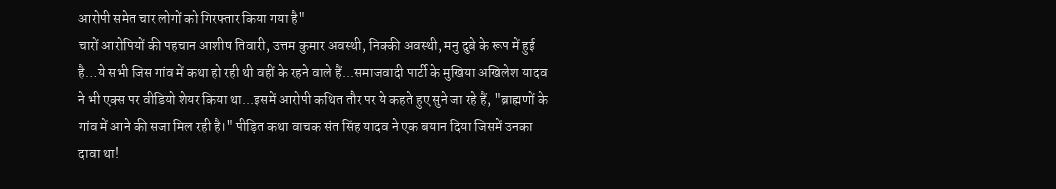आरोपी समेत चार लोगों को गिरफ्तार किया गया है"
चारों आरोपियों की पहचान आशीष तिवारी, उत्तम कुमार अवस्थी, निक्की अवस्थी, मनु दुबे के रूप में हुई है…ये सभी जिस गांव में कथा हो रही थी वहीं के रहने वाले हैं...समाजवादी पार्टी के मुखिया अखिलेश यादव ने भी एक्स पर वीडियो शेयर किया था...इसमें आरोपी कथित तौर पर ये कहते हुए सुने जा रहे हैं, "ब्राह्मणों के गांव में आने की सजा मिल रही है।" पीड़ित कथा वाचक संत सिंह यादव ने एक बयान दिया जिसमें उनका दावा था!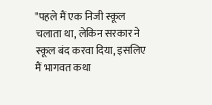"पहले मैं एक निजी स्कूल चलाता था, लेकिन सरकार ने स्कूल बंद करवा दिया, इसलिए मैं भागवत कथा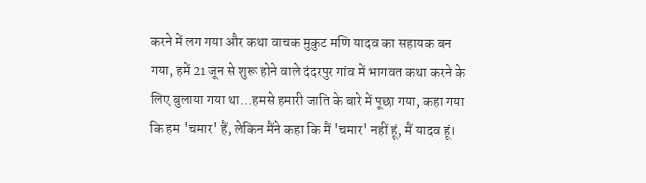करने में लग गया और कथा वाचक मुकुट मणि यादव का सहायक बन गया, हमें 21 जून से शुरू होने वाले दंदरपुर गांव में भागवत कथा करने के लिए बुलाया गया था…हमसे हमारी जाति के बारे में पूछा गया, कहा गया कि हम 'चमार' हैं, लेकिन मैंने कहा कि मैं 'चमार' नहीं हूं, मैं यादव हूं।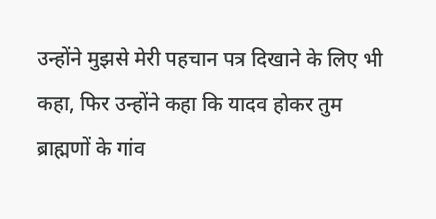उन्होंने मुझसे मेरी पहचान पत्र दिखाने के लिए भी कहा, फिर उन्होंने कहा कि यादव होकर तुम ब्राह्मणों के गांव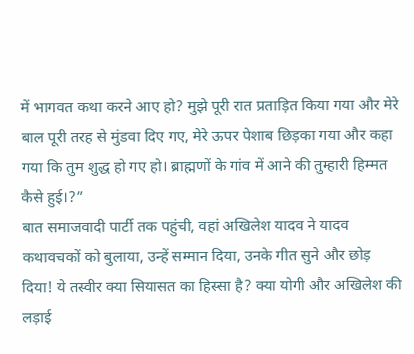में भागवत कथा करने आए हो? मुझे पूरी रात प्रताड़ित किया गया और मेरे बाल पूरी तरह से मुंडवा दिए गए, मेरे ऊपर पेशाब छिड़का गया और कहा गया कि तुम शुद्ध हो गए हो। ब्राह्मणों के गांव में आने की तुम्हारी हिम्मत कैसे हुई।?”
बात समाजवादी पार्टी तक पहुंची, वहां अखिलेश यादव ने यादव कथावचकों को बुलाया, उन्हें सम्मान दिया, उनके गीत सुने और छोड़ दिया! ये तस्वीर क्या सियासत का हिस्सा है? क्या योगी और अखिलेश की लड़ाई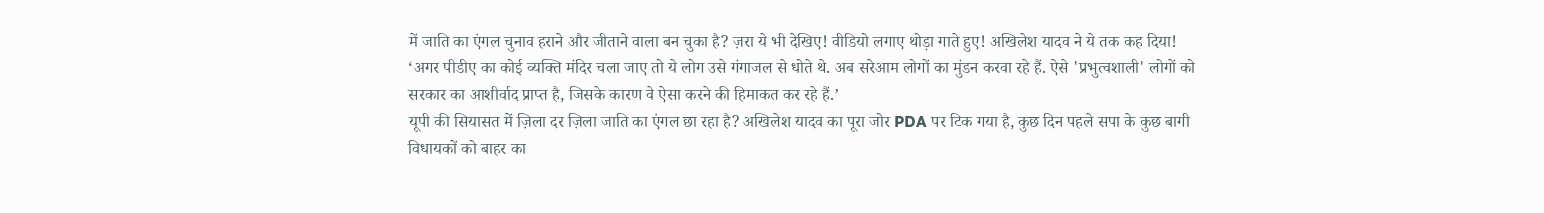में जाति का एंगल चुनाव हराने और जीताने वाला बन चुका है? ज़रा ये भी देखिए! वीडियो लगाए थोड़ा गाते हुए! अखिलेश यादव ने ये तक कह दिया!
‘अगर पीडीए का कोई व्यक्ति मंदिर चला जाए तो ये लोग उसे गंगाजल से धोते थे. अब सरेआम लोगों का मुंडन करवा रहे हैं. ऐसे 'प्रभुत्वशाली' लोगों को सरकार का आशीर्वाद प्राप्त है, जिसके कारण वे ऐसा करने की हिमाकत कर रहे हैं.’
यूपी की सियासत में ज़िला दर ज़िला जाति का एंगल छा रहा है? अखिलेश यादव का पूरा जोर PDA पर टिक गया है, कुछ दिन पहले सपा के कुछ बागी विधायकों को बाहर का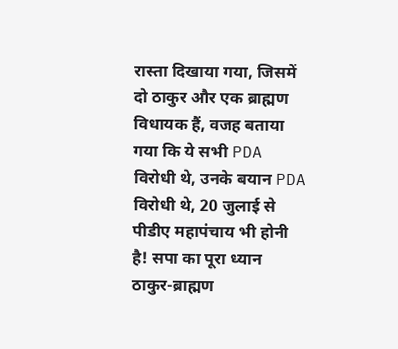रास्ता दिखाया गया, जिसमें दो ठाकुर और एक ब्राह्मण विधायक हैं, वजह बताया गया कि ये सभी PDA विरोधी थे, उनके बयान PDA विरोधी थे, 20 जुलाई से पीडीए महापंचाय भी होनी है! सपा का पूरा ध्यान ठाकुर-ब्राह्मण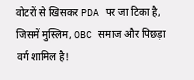वोटरों से खिसकर PDA पर जा टिका है, जिसमें मुस्लिम, OBC समाज और पिछड़ा वर्ग शामिल है!